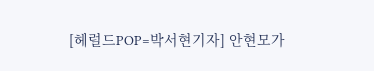[헤럴드POP=박서현기자] 안현모가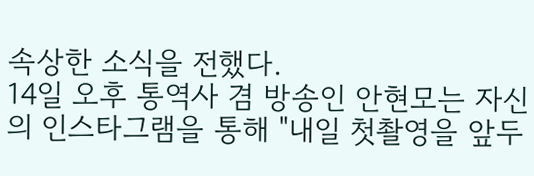속상한 소식을 전했다.
14일 오후 통역사 겸 방송인 안현모는 자신의 인스타그램을 통해 "내일 첫촬영을 앞두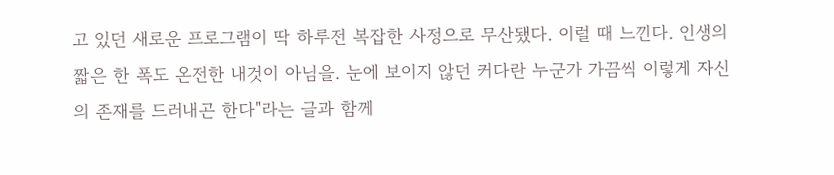고 있던 새로운 프로그램이 딱 하루전 복잡한 사정으로 무산됐다. 이럴 때 느낀다. 인생의 짧은 한 폭도 온전한 내것이 아님을. 눈에 보이지 않던 커다란 누군가 가끔씩 이렇게 자신의 존재를 드러내곤 한다"라는 글과 함께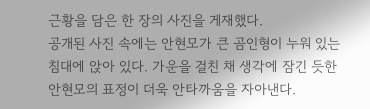근황을 담은 한 장의 사진을 게재했다.
공개된 사진 속에는 안현모가 큰 곰인형이 누워 있는 침대에 앉아 있다. 가운을 걸친 채 생각에 잠긴 듯한 안현모의 표정이 더욱 안타까움을 자아낸다.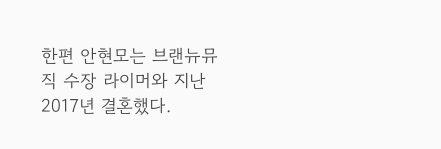한편 안현모는 브랜뉴뮤직 수장 라이머와 지난 2017년 결혼했다.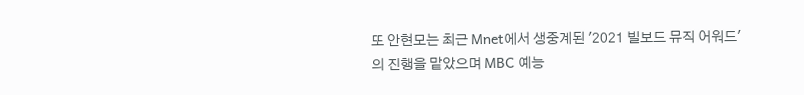또 안현모는 최근 Mnet에서 생중계된 '2021 빌보드 뮤직 어워드'의 진행을 맡았으며 MBC 예능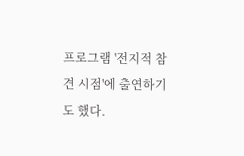프로그램 '전지적 참견 시점'에 출연하기도 했다.